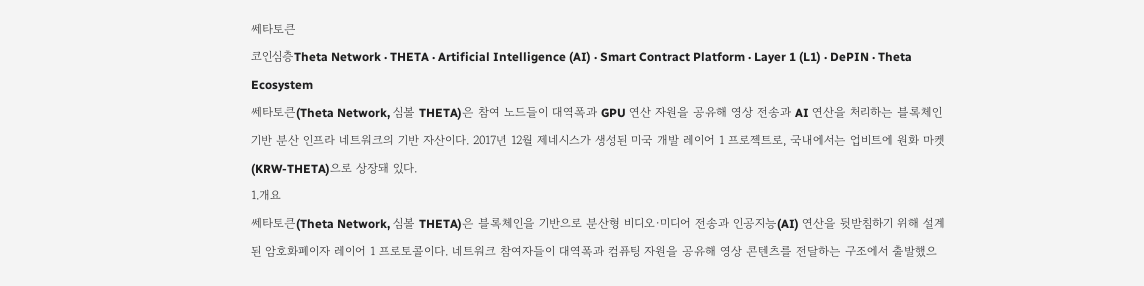쎄타토큰
코인심층Theta Network · THETA · Artificial Intelligence (AI) · Smart Contract Platform · Layer 1 (L1) · DePIN · Theta Ecosystem
쎄타토큰(Theta Network, 심볼 THETA)은 참여 노드들이 대역폭과 GPU 연산 자원을 공유해 영상 전송과 AI 연산을 처리하는 블록체인 기반 분산 인프라 네트워크의 기반 자산이다. 2017년 12월 제네시스가 생성된 미국 개발 레이어 1 프로젝트로, 국내에서는 업비트에 원화 마켓(KRW-THETA)으로 상장돼 있다.
1.개요
쎄타토큰(Theta Network, 심볼 THETA)은 블록체인을 기반으로 분산형 비디오·미디어 전송과 인공지능(AI) 연산을 뒷받침하기 위해 설계된 암호화폐이자 레이어 1 프로토콜이다. 네트워크 참여자들이 대역폭과 컴퓨팅 자원을 공유해 영상 콘텐츠를 전달하는 구조에서 출발했으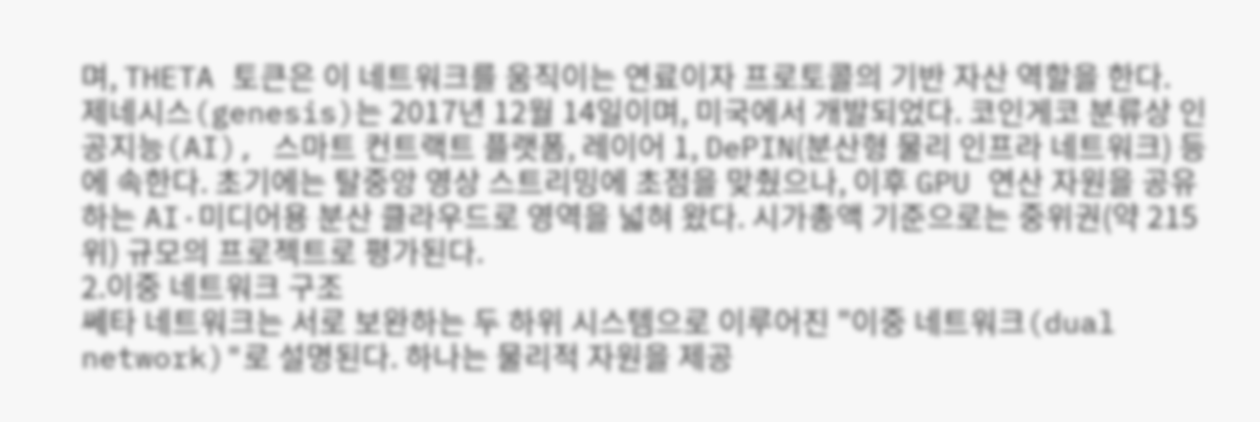며, THETA 토큰은 이 네트워크를 움직이는 연료이자 프로토콜의 기반 자산 역할을 한다.
제네시스(genesis)는 2017년 12월 14일이며, 미국에서 개발되었다. 코인게코 분류상 인공지능(AI), 스마트 컨트랙트 플랫폼, 레이어 1, DePIN(분산형 물리 인프라 네트워크) 등에 속한다. 초기에는 탈중앙 영상 스트리밍에 초점을 맞췄으나, 이후 GPU 연산 자원을 공유하는 AI·미디어용 분산 클라우드로 영역을 넓혀 왔다. 시가총액 기준으로는 중위권(약 215위) 규모의 프로젝트로 평가된다.
2.이중 네트워크 구조
쎄타 네트워크는 서로 보완하는 두 하위 시스템으로 이루어진 "이중 네트워크(dual network)"로 설명된다. 하나는 물리적 자원을 제공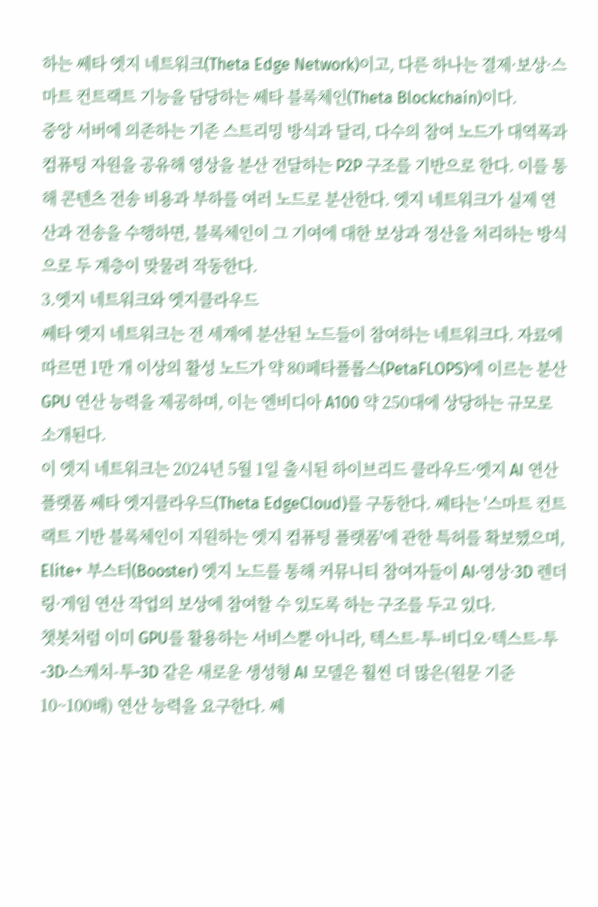하는 쎄타 엣지 네트워크(Theta Edge Network)이고, 다른 하나는 결제·보상·스마트 컨트랙트 기능을 담당하는 쎄타 블록체인(Theta Blockchain)이다.
중앙 서버에 의존하는 기존 스트리밍 방식과 달리, 다수의 참여 노드가 대역폭과 컴퓨팅 자원을 공유해 영상을 분산 전달하는 P2P 구조를 기반으로 한다. 이를 통해 콘텐츠 전송 비용과 부하를 여러 노드로 분산한다. 엣지 네트워크가 실제 연산과 전송을 수행하면, 블록체인이 그 기여에 대한 보상과 정산을 처리하는 방식으로 두 계층이 맞물려 작동한다.
3.엣지 네트워크와 엣지클라우드
쎄타 엣지 네트워크는 전 세계에 분산된 노드들이 참여하는 네트워크다. 자료에 따르면 1만 개 이상의 활성 노드가 약 80페타플롭스(PetaFLOPS)에 이르는 분산 GPU 연산 능력을 제공하며, 이는 엔비디아 A100 약 250대에 상당하는 규모로 소개된다.
이 엣지 네트워크는 2024년 5월 1일 출시된 하이브리드 클라우드·엣지 AI 연산 플랫폼 쎄타 엣지클라우드(Theta EdgeCloud)를 구동한다. 쎄타는 '스마트 컨트랙트 기반 블록체인이 지원하는 엣지 컴퓨팅 플랫폼'에 관한 특허를 확보했으며, Elite+ 부스터(Booster) 엣지 노드를 통해 커뮤니티 참여자들이 AI·영상·3D 렌더링·게임 연산 작업의 보상에 참여할 수 있도록 하는 구조를 두고 있다.
챗봇처럼 이미 GPU를 활용하는 서비스뿐 아니라, 텍스트-투-비디오·텍스트-투-3D·스케치-투-3D 같은 새로운 생성형 AI 모델은 훨씬 더 많은(원문 기준 10~100배) 연산 능력을 요구한다. 쎄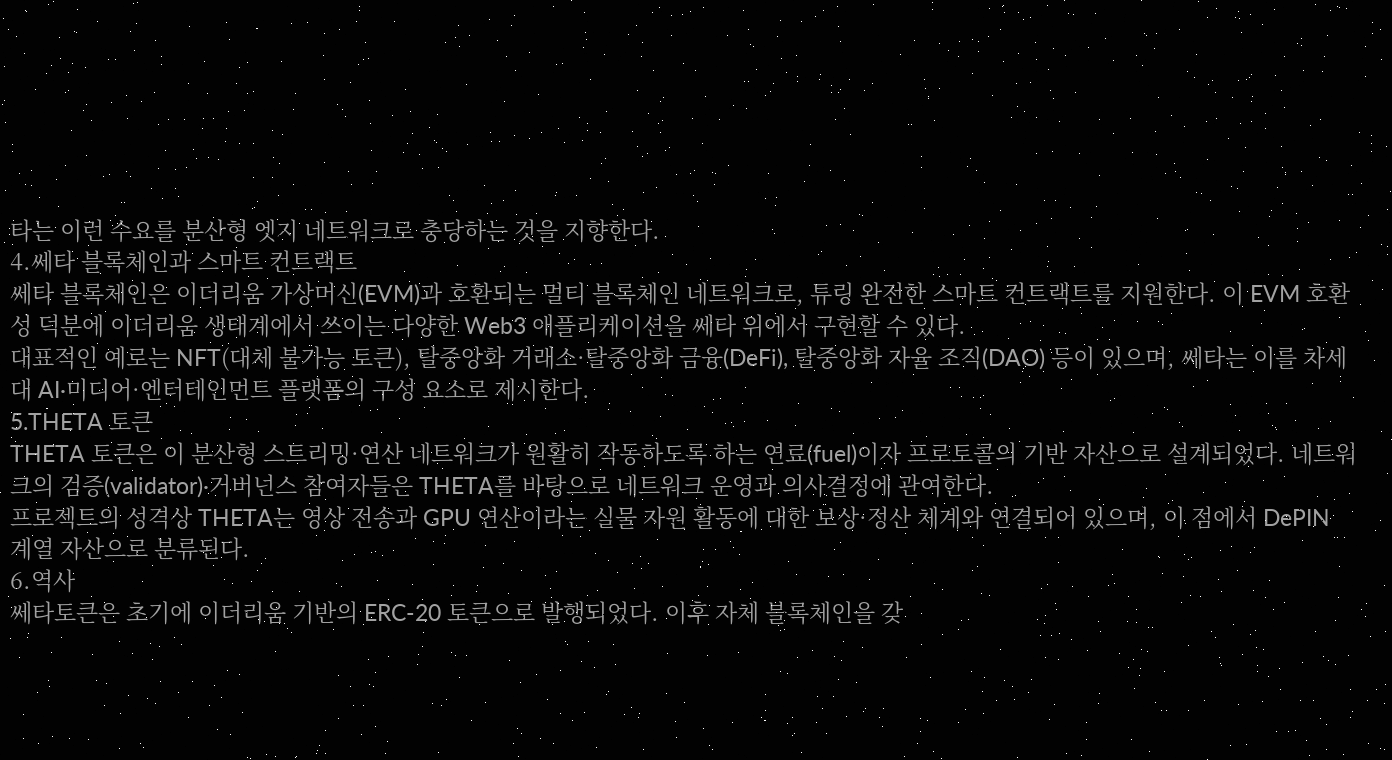타는 이런 수요를 분산형 엣지 네트워크로 충당하는 것을 지향한다.
4.쎄타 블록체인과 스마트 컨트랙트
쎄타 블록체인은 이더리움 가상머신(EVM)과 호환되는 멀티 블록체인 네트워크로, 튜링 완전한 스마트 컨트랙트를 지원한다. 이 EVM 호환성 덕분에 이더리움 생태계에서 쓰이는 다양한 Web3 애플리케이션을 쎄타 위에서 구현할 수 있다.
대표적인 예로는 NFT(대체 불가능 토큰), 탈중앙화 거래소·탈중앙화 금융(DeFi), 탈중앙화 자율 조직(DAO) 등이 있으며, 쎄타는 이를 차세대 AI·미디어·엔터테인먼트 플랫폼의 구성 요소로 제시한다.
5.THETA 토큰
THETA 토큰은 이 분산형 스트리밍·연산 네트워크가 원활히 작동하도록 하는 연료(fuel)이자 프로토콜의 기반 자산으로 설계되었다. 네트워크의 검증(validator)·거버넌스 참여자들은 THETA를 바탕으로 네트워크 운영과 의사결정에 관여한다.
프로젝트의 성격상 THETA는 영상 전송과 GPU 연산이라는 실물 자원 활동에 대한 보상·정산 체계와 연결되어 있으며, 이 점에서 DePIN 계열 자산으로 분류된다.
6.역사
쎄타토큰은 초기에 이더리움 기반의 ERC-20 토큰으로 발행되었다. 이후 자체 블록체인을 갖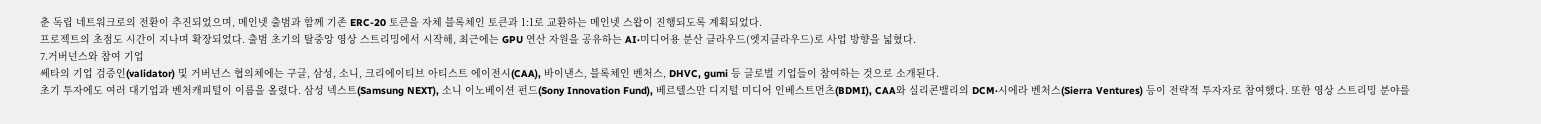춘 독립 네트워크로의 전환이 추진되었으며, 메인넷 출범과 함께 기존 ERC-20 토큰을 자체 블록체인 토큰과 1:1로 교환하는 메인넷 스왑이 진행되도록 계획되었다.
프로젝트의 초점도 시간이 지나며 확장되었다. 출범 초기의 탈중앙 영상 스트리밍에서 시작해, 최근에는 GPU 연산 자원을 공유하는 AI·미디어용 분산 클라우드(엣지클라우드)로 사업 방향을 넓혔다.
7.거버넌스와 참여 기업
쎄타의 기업 검증인(validator) 및 거버넌스 협의체에는 구글, 삼성, 소니, 크리에이티브 아티스트 에이전시(CAA), 바이낸스, 블록체인 벤처스, DHVC, gumi 등 글로벌 기업들이 참여하는 것으로 소개된다.
초기 투자에도 여러 대기업과 벤처캐피털이 이름을 올렸다. 삼성 넥스트(Samsung NEXT), 소니 이노베이션 펀드(Sony Innovation Fund), 베르텔스만 디지털 미디어 인베스트먼츠(BDMI), CAA와 실리콘밸리의 DCM·시에라 벤처스(Sierra Ventures) 등이 전략적 투자자로 참여했다. 또한 영상 스트리밍 분야를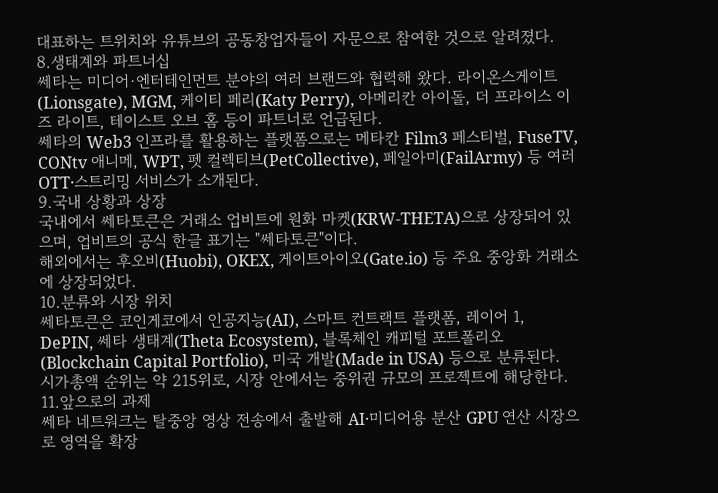대표하는 트위치와 유튜브의 공동창업자들이 자문으로 참여한 것으로 알려졌다.
8.생태계와 파트너십
쎄타는 미디어·엔터테인먼트 분야의 여러 브랜드와 협력해 왔다. 라이온스게이트(Lionsgate), MGM, 케이티 페리(Katy Perry), 아메리칸 아이돌, 더 프라이스 이즈 라이트, 테이스트 오브 홈 등이 파트너로 언급된다.
쎄타의 Web3 인프라를 활용하는 플랫폼으로는 메타칸 Film3 페스티벌, FuseTV, CONtv 애니메, WPT, 펫 컬렉티브(PetCollective), 페일아미(FailArmy) 등 여러 OTT·스트리밍 서비스가 소개된다.
9.국내 상황과 상장
국내에서 쎄타토큰은 거래소 업비트에 원화 마켓(KRW-THETA)으로 상장되어 있으며, 업비트의 공식 한글 표기는 "쎄타토큰"이다.
해외에서는 후오비(Huobi), OKEX, 게이트아이오(Gate.io) 등 주요 중앙화 거래소에 상장되었다.
10.분류와 시장 위치
쎄타토큰은 코인게코에서 인공지능(AI), 스마트 컨트랙트 플랫폼, 레이어 1, DePIN, 쎄타 생태계(Theta Ecosystem), 블록체인 캐피털 포트폴리오(Blockchain Capital Portfolio), 미국 개발(Made in USA) 등으로 분류된다.
시가총액 순위는 약 215위로, 시장 안에서는 중위권 규모의 프로젝트에 해당한다.
11.앞으로의 과제
쎄타 네트워크는 탈중앙 영상 전송에서 출발해 AI·미디어용 분산 GPU 연산 시장으로 영역을 확장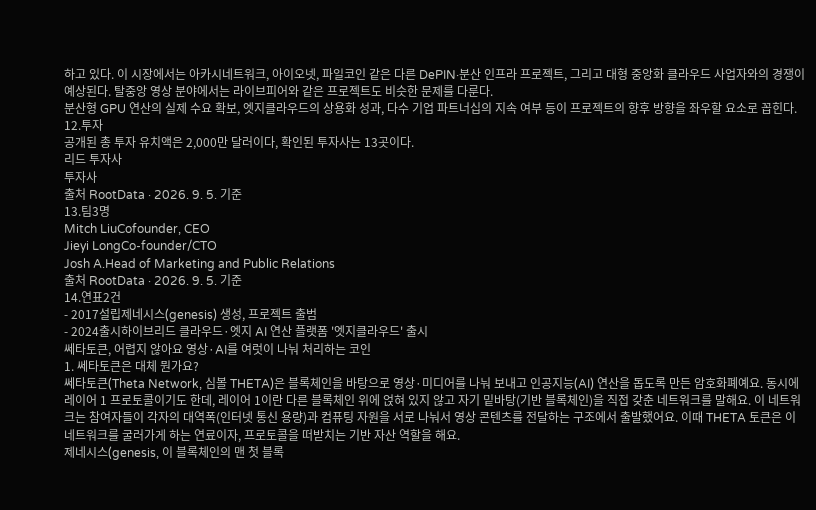하고 있다. 이 시장에서는 아카시네트워크, 아이오넷, 파일코인 같은 다른 DePIN·분산 인프라 프로젝트, 그리고 대형 중앙화 클라우드 사업자와의 경쟁이 예상된다. 탈중앙 영상 분야에서는 라이브피어와 같은 프로젝트도 비슷한 문제를 다룬다.
분산형 GPU 연산의 실제 수요 확보, 엣지클라우드의 상용화 성과, 다수 기업 파트너십의 지속 여부 등이 프로젝트의 향후 방향을 좌우할 요소로 꼽힌다.
12.투자
공개된 총 투자 유치액은 2,000만 달러이다, 확인된 투자사는 13곳이다.
리드 투자사
투자사
출처 RootData · 2026. 9. 5. 기준
13.팀3명
Mitch LiuCofounder, CEO
Jieyi LongCo-founder/CTO
Josh A.Head of Marketing and Public Relations
출처 RootData · 2026. 9. 5. 기준
14.연표2건
- 2017설립제네시스(genesis) 생성, 프로젝트 출범
- 2024출시하이브리드 클라우드·엣지 AI 연산 플랫폼 '엣지클라우드' 출시
쎄타토큰, 어렵지 않아요 영상·AI를 여럿이 나눠 처리하는 코인
1. 쎄타토큰은 대체 뭔가요?
쎄타토큰(Theta Network, 심볼 THETA)은 블록체인을 바탕으로 영상·미디어를 나눠 보내고 인공지능(AI) 연산을 돕도록 만든 암호화폐예요. 동시에 레이어 1 프로토콜이기도 한데, 레이어 1이란 다른 블록체인 위에 얹혀 있지 않고 자기 밑바탕(기반 블록체인)을 직접 갖춘 네트워크를 말해요. 이 네트워크는 참여자들이 각자의 대역폭(인터넷 통신 용량)과 컴퓨팅 자원을 서로 나눠서 영상 콘텐츠를 전달하는 구조에서 출발했어요. 이때 THETA 토큰은 이 네트워크를 굴러가게 하는 연료이자, 프로토콜을 떠받치는 기반 자산 역할을 해요.
제네시스(genesis, 이 블록체인의 맨 첫 블록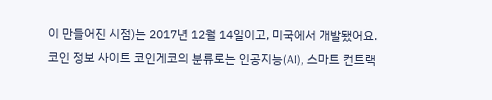이 만들어진 시점)는 2017년 12월 14일이고, 미국에서 개발됐어요. 코인 정보 사이트 코인게코의 분류로는 인공지능(AI), 스마트 컨트랙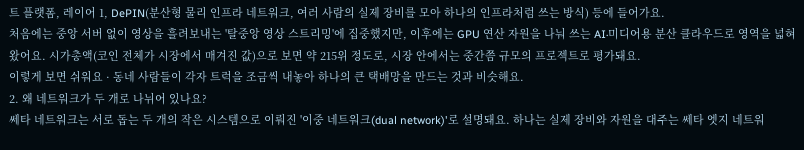트 플랫폼, 레이어 1, DePIN(분산형 물리 인프라 네트워크, 여러 사람의 실제 장비를 모아 하나의 인프라처럼 쓰는 방식) 등에 들어가요.
처음에는 중앙 서버 없이 영상을 흘려보내는 '탈중앙 영상 스트리밍'에 집중했지만, 이후에는 GPU 연산 자원을 나눠 쓰는 AI·미디어용 분산 클라우드로 영역을 넓혀 왔어요. 시가총액(코인 전체가 시장에서 매겨진 값)으로 보면 약 215위 정도로, 시장 안에서는 중간쯤 규모의 프로젝트로 평가돼요.
이렇게 보면 쉬워요 · 동네 사람들이 각자 트럭을 조금씩 내놓아 하나의 큰 택배망을 만드는 것과 비슷해요.
2. 왜 네트워크가 두 개로 나뉘어 있나요?
쎄타 네트워크는 서로 돕는 두 개의 작은 시스템으로 이뤄진 '이중 네트워크(dual network)'로 설명돼요. 하나는 실제 장비와 자원을 대주는 쎄타 엣지 네트워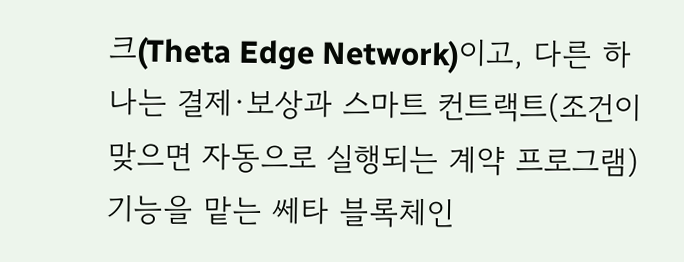크(Theta Edge Network)이고, 다른 하나는 결제·보상과 스마트 컨트랙트(조건이 맞으면 자동으로 실행되는 계약 프로그램) 기능을 맡는 쎄타 블록체인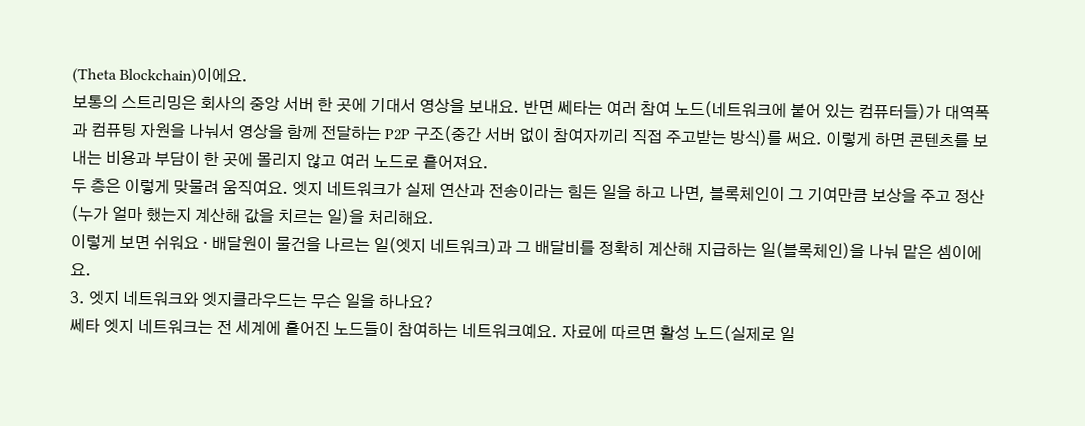(Theta Blockchain)이에요.
보통의 스트리밍은 회사의 중앙 서버 한 곳에 기대서 영상을 보내요. 반면 쎄타는 여러 참여 노드(네트워크에 붙어 있는 컴퓨터들)가 대역폭과 컴퓨팅 자원을 나눠서 영상을 함께 전달하는 P2P 구조(중간 서버 없이 참여자끼리 직접 주고받는 방식)를 써요. 이렇게 하면 콘텐츠를 보내는 비용과 부담이 한 곳에 몰리지 않고 여러 노드로 흩어져요.
두 층은 이렇게 맞물려 움직여요. 엣지 네트워크가 실제 연산과 전송이라는 힘든 일을 하고 나면, 블록체인이 그 기여만큼 보상을 주고 정산(누가 얼마 했는지 계산해 값을 치르는 일)을 처리해요.
이렇게 보면 쉬워요 · 배달원이 물건을 나르는 일(엣지 네트워크)과 그 배달비를 정확히 계산해 지급하는 일(블록체인)을 나눠 맡은 셈이에요.
3. 엣지 네트워크와 엣지클라우드는 무슨 일을 하나요?
쎄타 엣지 네트워크는 전 세계에 흩어진 노드들이 참여하는 네트워크예요. 자료에 따르면 활성 노드(실제로 일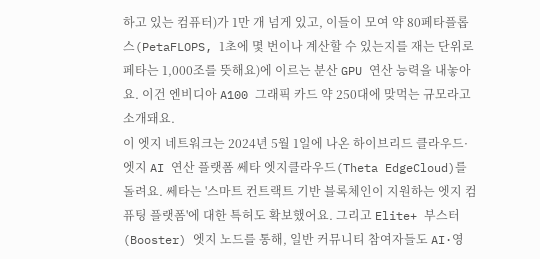하고 있는 컴퓨터)가 1만 개 넘게 있고, 이들이 모여 약 80페타플롭스(PetaFLOPS, 1초에 몇 번이나 계산할 수 있는지를 재는 단위로 페타는 1,000조를 뜻해요)에 이르는 분산 GPU 연산 능력을 내놓아요. 이건 엔비디아 A100 그래픽 카드 약 250대에 맞먹는 규모라고 소개돼요.
이 엣지 네트워크는 2024년 5월 1일에 나온 하이브리드 클라우드·엣지 AI 연산 플랫폼 쎄타 엣지클라우드(Theta EdgeCloud)를 돌려요. 쎄타는 '스마트 컨트랙트 기반 블록체인이 지원하는 엣지 컴퓨팅 플랫폼'에 대한 특허도 확보했어요. 그리고 Elite+ 부스터(Booster) 엣지 노드를 통해, 일반 커뮤니티 참여자들도 AI·영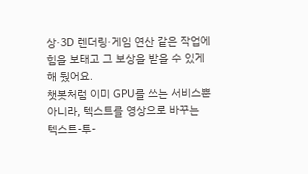상·3D 렌더링·게임 연산 같은 작업에 힘을 보태고 그 보상을 받을 수 있게 해 뒀어요.
챗봇처럼 이미 GPU를 쓰는 서비스뿐 아니라, 텍스트를 영상으로 바꾸는 텍스트-투-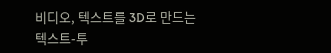비디오, 텍스트를 3D로 만드는 텍스트-투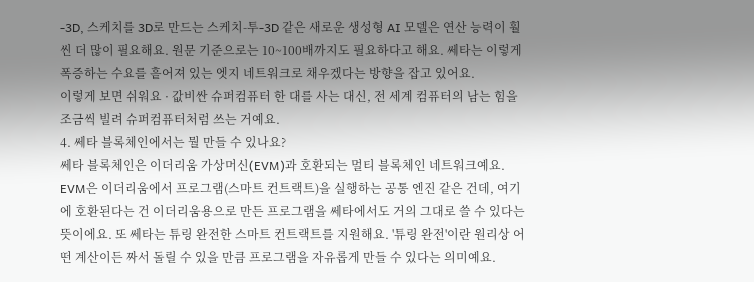-3D, 스케치를 3D로 만드는 스케치-투-3D 같은 새로운 생성형 AI 모델은 연산 능력이 훨씬 더 많이 필요해요. 원문 기준으로는 10~100배까지도 필요하다고 해요. 쎄타는 이렇게 폭증하는 수요를 흩어져 있는 엣지 네트워크로 채우겠다는 방향을 잡고 있어요.
이렇게 보면 쉬워요 · 값비싼 슈퍼컴퓨터 한 대를 사는 대신, 전 세계 컴퓨터의 남는 힘을 조금씩 빌려 슈퍼컴퓨터처럼 쓰는 거예요.
4. 쎄타 블록체인에서는 뭘 만들 수 있나요?
쎄타 블록체인은 이더리움 가상머신(EVM)과 호환되는 멀티 블록체인 네트워크예요. EVM은 이더리움에서 프로그램(스마트 컨트랙트)을 실행하는 공통 엔진 같은 건데, 여기에 호환된다는 건 이더리움용으로 만든 프로그램을 쎄타에서도 거의 그대로 쓸 수 있다는 뜻이에요. 또 쎄타는 튜링 완전한 스마트 컨트랙트를 지원해요. '튜링 완전'이란 원리상 어떤 계산이든 짜서 돌릴 수 있을 만큼 프로그램을 자유롭게 만들 수 있다는 의미예요.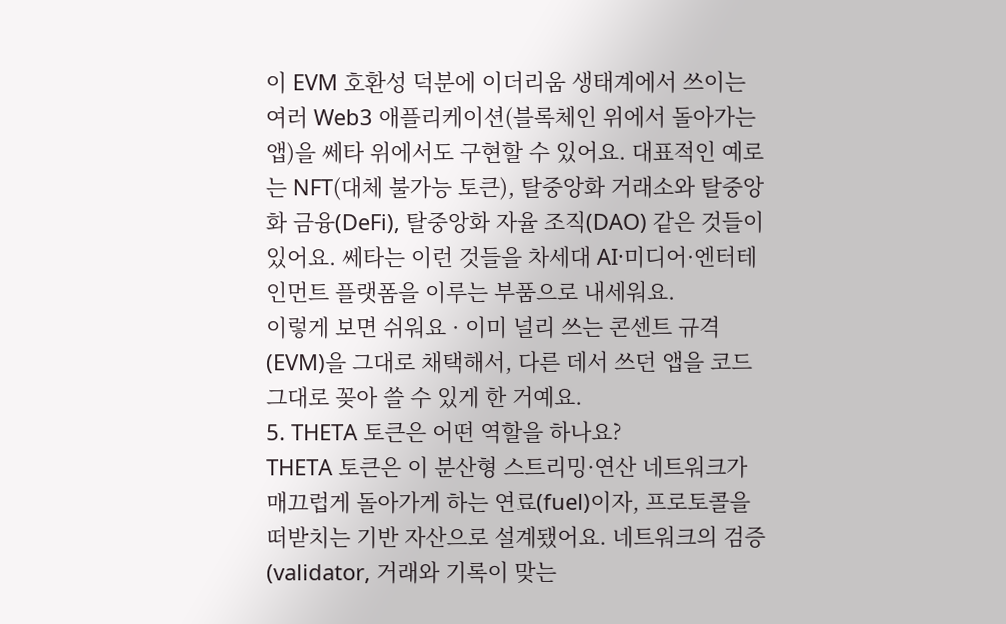이 EVM 호환성 덕분에 이더리움 생태계에서 쓰이는 여러 Web3 애플리케이션(블록체인 위에서 돌아가는 앱)을 쎄타 위에서도 구현할 수 있어요. 대표적인 예로는 NFT(대체 불가능 토큰), 탈중앙화 거래소와 탈중앙화 금융(DeFi), 탈중앙화 자율 조직(DAO) 같은 것들이 있어요. 쎄타는 이런 것들을 차세대 AI·미디어·엔터테인먼트 플랫폼을 이루는 부품으로 내세워요.
이렇게 보면 쉬워요 · 이미 널리 쓰는 콘센트 규격(EVM)을 그대로 채택해서, 다른 데서 쓰던 앱을 코드 그대로 꽂아 쓸 수 있게 한 거예요.
5. THETA 토큰은 어떤 역할을 하나요?
THETA 토큰은 이 분산형 스트리밍·연산 네트워크가 매끄럽게 돌아가게 하는 연료(fuel)이자, 프로토콜을 떠받치는 기반 자산으로 설계됐어요. 네트워크의 검증(validator, 거래와 기록이 맞는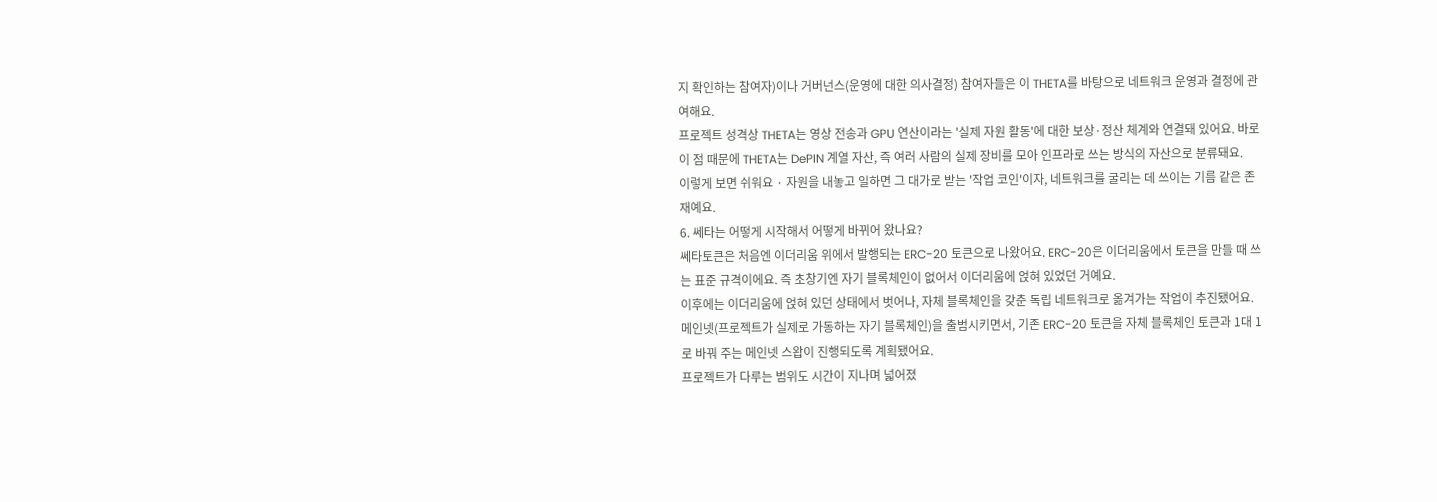지 확인하는 참여자)이나 거버넌스(운영에 대한 의사결정) 참여자들은 이 THETA를 바탕으로 네트워크 운영과 결정에 관여해요.
프로젝트 성격상 THETA는 영상 전송과 GPU 연산이라는 '실제 자원 활동'에 대한 보상·정산 체계와 연결돼 있어요. 바로 이 점 때문에 THETA는 DePIN 계열 자산, 즉 여러 사람의 실제 장비를 모아 인프라로 쓰는 방식의 자산으로 분류돼요.
이렇게 보면 쉬워요 · 자원을 내놓고 일하면 그 대가로 받는 '작업 코인'이자, 네트워크를 굴리는 데 쓰이는 기름 같은 존재예요.
6. 쎄타는 어떻게 시작해서 어떻게 바뀌어 왔나요?
쎄타토큰은 처음엔 이더리움 위에서 발행되는 ERC-20 토큰으로 나왔어요. ERC-20은 이더리움에서 토큰을 만들 때 쓰는 표준 규격이에요. 즉 초창기엔 자기 블록체인이 없어서 이더리움에 얹혀 있었던 거예요.
이후에는 이더리움에 얹혀 있던 상태에서 벗어나, 자체 블록체인을 갖춘 독립 네트워크로 옮겨가는 작업이 추진됐어요. 메인넷(프로젝트가 실제로 가동하는 자기 블록체인)을 출범시키면서, 기존 ERC-20 토큰을 자체 블록체인 토큰과 1대 1로 바꿔 주는 메인넷 스왑이 진행되도록 계획됐어요.
프로젝트가 다루는 범위도 시간이 지나며 넓어졌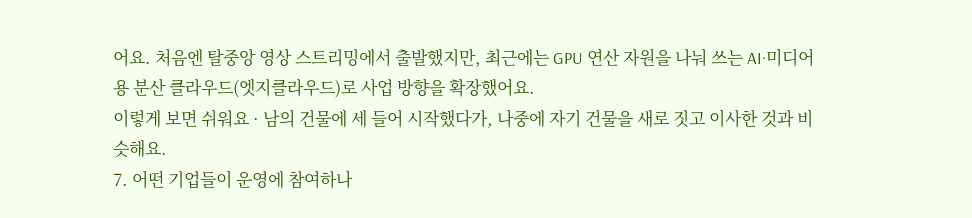어요. 처음엔 탈중앙 영상 스트리밍에서 출발했지만, 최근에는 GPU 연산 자원을 나눠 쓰는 AI·미디어용 분산 클라우드(엣지클라우드)로 사업 방향을 확장했어요.
이렇게 보면 쉬워요 · 남의 건물에 세 들어 시작했다가, 나중에 자기 건물을 새로 짓고 이사한 것과 비슷해요.
7. 어떤 기업들이 운영에 참여하나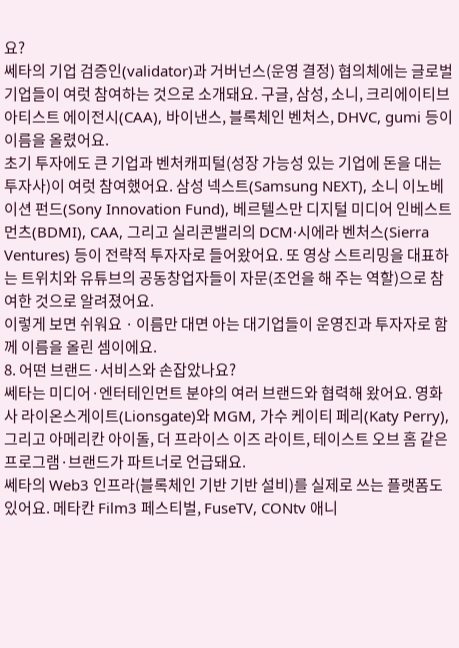요?
쎄타의 기업 검증인(validator)과 거버넌스(운영 결정) 협의체에는 글로벌 기업들이 여럿 참여하는 것으로 소개돼요. 구글, 삼성, 소니, 크리에이티브 아티스트 에이전시(CAA), 바이낸스, 블록체인 벤처스, DHVC, gumi 등이 이름을 올렸어요.
초기 투자에도 큰 기업과 벤처캐피털(성장 가능성 있는 기업에 돈을 대는 투자사)이 여럿 참여했어요. 삼성 넥스트(Samsung NEXT), 소니 이노베이션 펀드(Sony Innovation Fund), 베르텔스만 디지털 미디어 인베스트먼츠(BDMI), CAA, 그리고 실리콘밸리의 DCM·시에라 벤처스(Sierra Ventures) 등이 전략적 투자자로 들어왔어요. 또 영상 스트리밍을 대표하는 트위치와 유튜브의 공동창업자들이 자문(조언을 해 주는 역할)으로 참여한 것으로 알려졌어요.
이렇게 보면 쉬워요 · 이름만 대면 아는 대기업들이 운영진과 투자자로 함께 이름을 올린 셈이에요.
8. 어떤 브랜드·서비스와 손잡았나요?
쎄타는 미디어·엔터테인먼트 분야의 여러 브랜드와 협력해 왔어요. 영화사 라이온스게이트(Lionsgate)와 MGM, 가수 케이티 페리(Katy Perry), 그리고 아메리칸 아이돌, 더 프라이스 이즈 라이트, 테이스트 오브 홈 같은 프로그램·브랜드가 파트너로 언급돼요.
쎄타의 Web3 인프라(블록체인 기반 기반 설비)를 실제로 쓰는 플랫폼도 있어요. 메타칸 Film3 페스티벌, FuseTV, CONtv 애니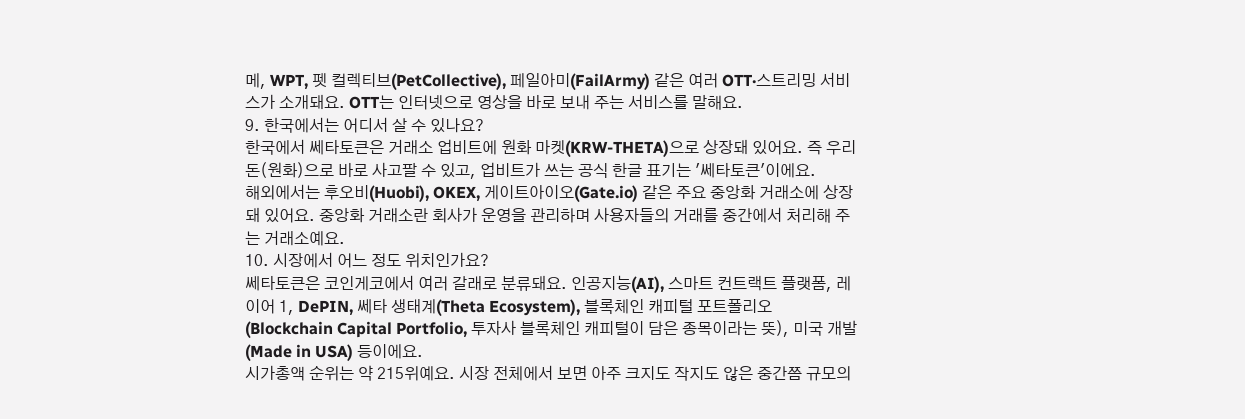메, WPT, 펫 컬렉티브(PetCollective), 페일아미(FailArmy) 같은 여러 OTT·스트리밍 서비스가 소개돼요. OTT는 인터넷으로 영상을 바로 보내 주는 서비스를 말해요.
9. 한국에서는 어디서 살 수 있나요?
한국에서 쎄타토큰은 거래소 업비트에 원화 마켓(KRW-THETA)으로 상장돼 있어요. 즉 우리 돈(원화)으로 바로 사고팔 수 있고, 업비트가 쓰는 공식 한글 표기는 '쎄타토큰'이에요.
해외에서는 후오비(Huobi), OKEX, 게이트아이오(Gate.io) 같은 주요 중앙화 거래소에 상장돼 있어요. 중앙화 거래소란 회사가 운영을 관리하며 사용자들의 거래를 중간에서 처리해 주는 거래소예요.
10. 시장에서 어느 정도 위치인가요?
쎄타토큰은 코인게코에서 여러 갈래로 분류돼요. 인공지능(AI), 스마트 컨트랙트 플랫폼, 레이어 1, DePIN, 쎄타 생태계(Theta Ecosystem), 블록체인 캐피털 포트폴리오(Blockchain Capital Portfolio, 투자사 블록체인 캐피털이 담은 종목이라는 뜻), 미국 개발(Made in USA) 등이에요.
시가총액 순위는 약 215위예요. 시장 전체에서 보면 아주 크지도 작지도 않은 중간쯤 규모의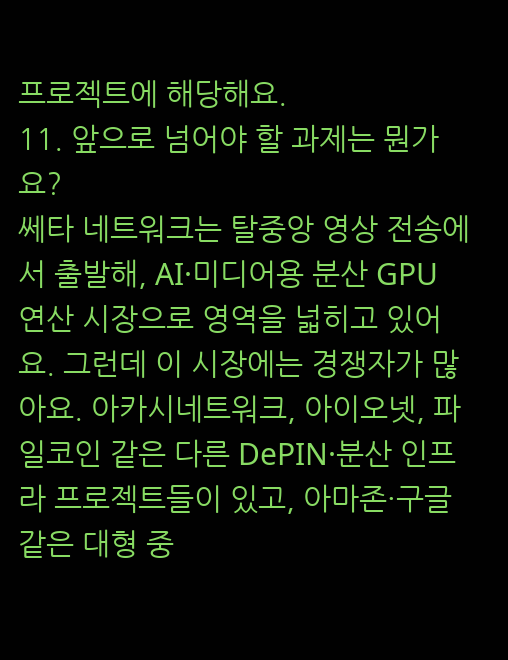프로젝트에 해당해요.
11. 앞으로 넘어야 할 과제는 뭔가요?
쎄타 네트워크는 탈중앙 영상 전송에서 출발해, AI·미디어용 분산 GPU 연산 시장으로 영역을 넓히고 있어요. 그런데 이 시장에는 경쟁자가 많아요. 아카시네트워크, 아이오넷, 파일코인 같은 다른 DePIN·분산 인프라 프로젝트들이 있고, 아마존·구글 같은 대형 중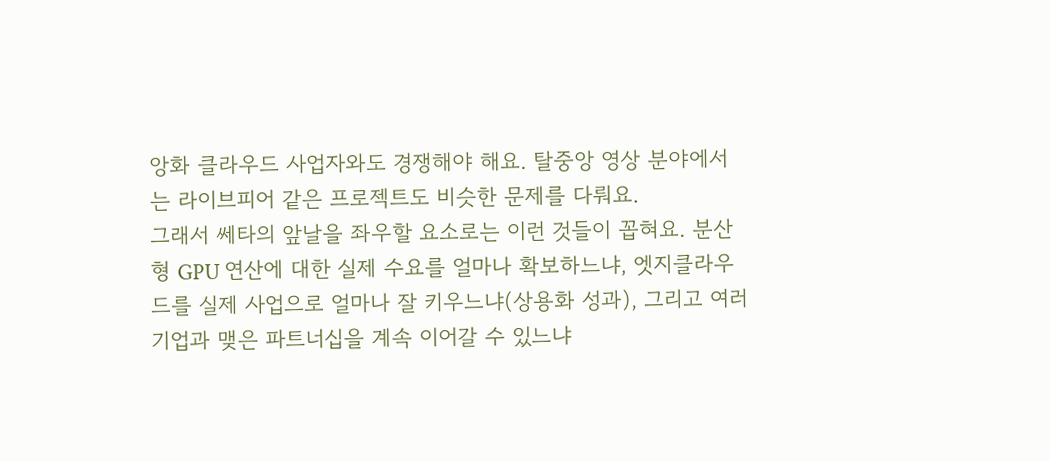앙화 클라우드 사업자와도 경쟁해야 해요. 탈중앙 영상 분야에서는 라이브피어 같은 프로젝트도 비슷한 문제를 다뤄요.
그래서 쎄타의 앞날을 좌우할 요소로는 이런 것들이 꼽혀요. 분산형 GPU 연산에 대한 실제 수요를 얼마나 확보하느냐, 엣지클라우드를 실제 사업으로 얼마나 잘 키우느냐(상용화 성과), 그리고 여러 기업과 맺은 파트너십을 계속 이어갈 수 있느냐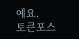예요.
토큰포스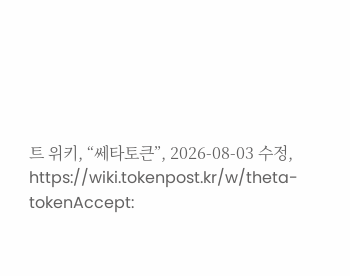트 위키, “쎄타토큰”, 2026-08-03 수정, https://wiki.tokenpost.kr/w/theta-tokenAccept: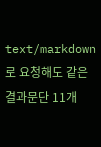text/markdown 로 요청해도 같은 결과문단 11개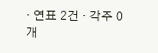· 연표 2건 · 각주 0개